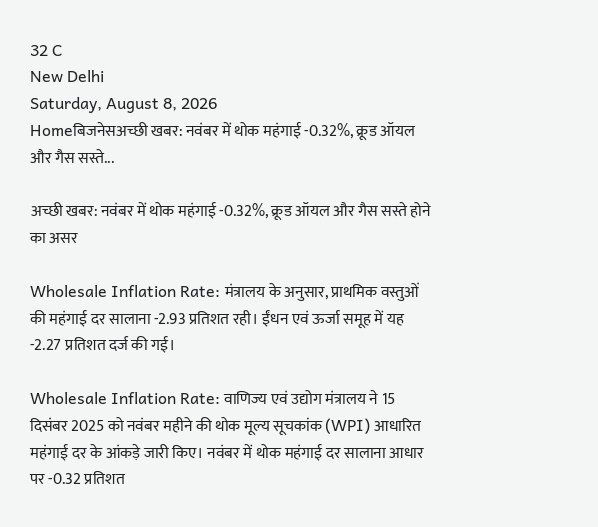32 C
New Delhi
Saturday, August 8, 2026
Homeबिजनेसअच्छी खबर: नवंबर में थोक महंगाई -0.32%, क्रूड ऑयल और गैस सस्ते...

अच्छी खबर: नवंबर में थोक महंगाई -0.32%, क्रूड ऑयल और गैस सस्ते होने का असर

Wholesale Inflation Rate: मंत्रालय के अनुसार, प्राथमिक वस्तुओं की महंगाई दर सालाना -2.93 प्रतिशत रही। ईंधन एवं ऊर्जा समूह में यह -2.27 प्रतिशत दर्ज की गई।

Wholesale Inflation Rate: वाणिज्य एवं उद्योग मंत्रालय ने 15 दिसंबर 2025 को नवंबर महीने की थोक मूल्य सूचकांक (WPI) आधारित महंगाई दर के आंकड़े जारी किए। नवंबर में थोक महंगाई दर सालाना आधार पर -0.32 प्रतिशत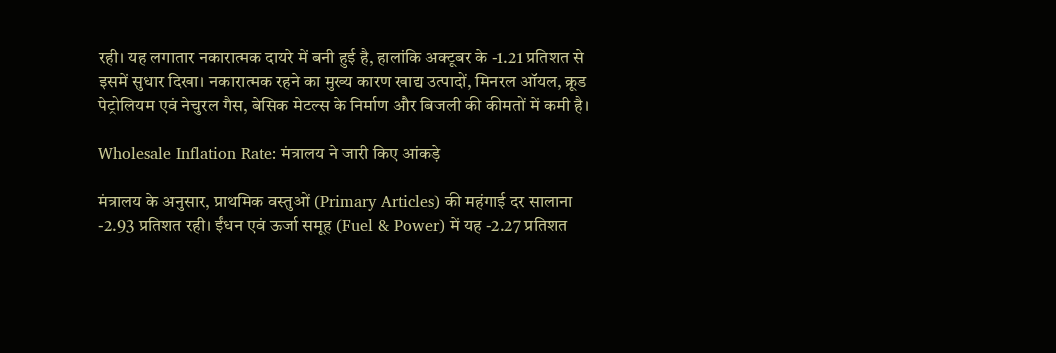रही। यह लगातार नकारात्मक दायरे में बनी हुई है, हालांकि अक्टूबर के -1.21 प्रतिशत से इसमें सुधार दिखा। नकारात्मक रहने का मुख्य कारण खाद्य उत्पादों, मिनरल ऑयल, क्रूड पेट्रोलियम एवं नेचुरल गैस, बेसिक मेटल्स के निर्माण और बिजली की कीमतों में कमी है।

Wholesale Inflation Rate: मंत्रालय ने जारी किए आंकड़े

मंत्रालय के अनुसार, प्राथमिक वस्तुओं (Primary Articles) की महंगाई दर सालाना -2.93 प्रतिशत रही। ईंधन एवं ऊर्जा समूह (Fuel & Power) में यह -2.27 प्रतिशत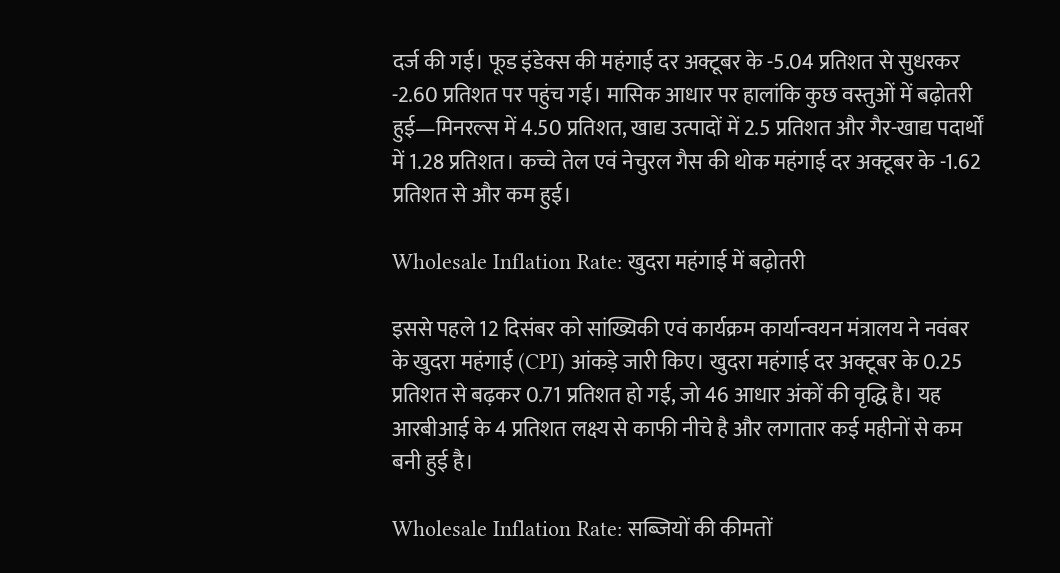दर्ज की गई। फूड इंडेक्स की महंगाई दर अक्टूबर के -5.04 प्रतिशत से सुधरकर -2.60 प्रतिशत पर पहुंच गई। मासिक आधार पर हालांकि कुछ वस्तुओं में बढ़ोतरी हुई—मिनरल्स में 4.50 प्रतिशत, खाद्य उत्पादों में 2.5 प्रतिशत और गैर-खाद्य पदार्थों में 1.28 प्रतिशत। कच्चे तेल एवं नेचुरल गैस की थोक महंगाई दर अक्टूबर के -1.62 प्रतिशत से और कम हुई।

Wholesale Inflation Rate: खुदरा महंगाई में बढ़ोतरी

इससे पहले 12 दिसंबर को सांख्यिकी एवं कार्यक्रम कार्यान्वयन मंत्रालय ने नवंबर के खुदरा महंगाई (CPI) आंकड़े जारी किए। खुदरा महंगाई दर अक्टूबर के 0.25 प्रतिशत से बढ़कर 0.71 प्रतिशत हो गई, जो 46 आधार अंकों की वृद्धि है। यह आरबीआई के 4 प्रतिशत लक्ष्य से काफी नीचे है और लगातार कई महीनों से कम बनी हुई है।

Wholesale Inflation Rate: सब्जियों की कीमतों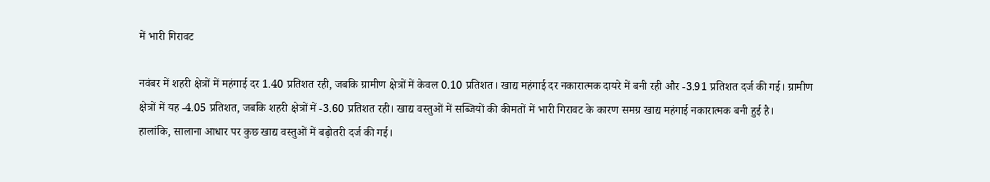में भारी गिरावट

नवंबर में शहरी क्षेत्रों में महंगाई दर 1.40 प्रतिशत रही, जबकि ग्रामीण क्षेत्रों में केवल 0.10 प्रतिशत। खाद्य महंगाई दर नकारात्मक दायरे में बनी रही और -3.91 प्रतिशत दर्ज की गई। ग्रामीण क्षेत्रों में यह -4.05 प्रतिशत, जबकि शहरी क्षेत्रों में -3.60 प्रतिशत रही। खाद्य वस्तुओं में सब्जियों की कीमतों में भारी गिरावट के कारण समग्र खाद्य महंगाई नकारात्मक बनी हुई है।
हालांकि, सालाना आधार पर कुछ खाद्य वस्तुओं में बढ़ोतरी दर्ज की गई।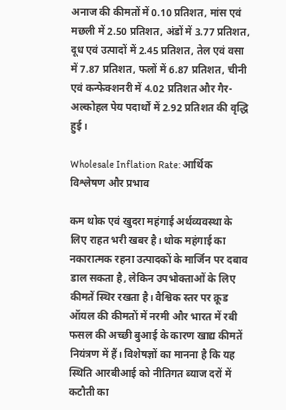अनाज की कीमतों में 0.10 प्रतिशत, मांस एवं मछली में 2.50 प्रतिशत, अंडों में 3.77 प्रतिशत, दूध एवं उत्पादों में 2.45 प्रतिशत, तेल एवं वसा में 7.87 प्रतिशत, फलों में 6.87 प्रतिशत, चीनी एवं कन्फेक्शनरी में 4.02 प्रतिशत और गैर-अल्कोहल पेय पदार्थों में 2.92 प्रतिशत की वृद्धि हुई।

Wholesale Inflation Rate: आर्थिक विश्लेषण और प्रभाव

कम थोक एवं खुदरा महंगाई अर्थव्यवस्था के लिए राहत भरी खबर है। थोक महंगाई का नकारात्मक रहना उत्पादकों के मार्जिन पर दबाव डाल सकता है, लेकिन उपभोक्ताओं के लिए कीमतें स्थिर रखता है। वैश्विक स्तर पर क्रूड ऑयल की कीमतों में नरमी और भारत में रबी फसल की अच्छी बुआई के कारण खाद्य कीमतें नियंत्रण में हैं। विशेषज्ञों का मानना है कि यह स्थिति आरबीआई को नीतिगत ब्याज दरों में कटौती का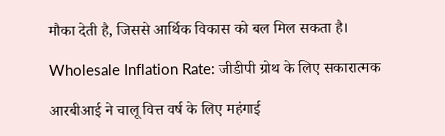मौका देती है, जिससे आर्थिक विकास को बल मिल सकता है।

Wholesale Inflation Rate: जीडीपी ग्रोथ के लिए सकारात्मक

आरबीआई ने चालू वित्त वर्ष के लिए महंगाई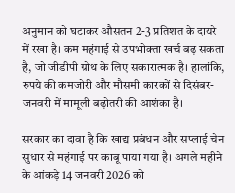अनुमान को घटाकर औसतन 2-3 प्रतिशत के दायरे में रखा है। कम महंगाई से उपभोक्ता खर्च बढ़ सकता है, जो जीडीपी ग्रोथ के लिए सकारात्मक है। हालांकि, रुपये की कमजोरी और मौसमी कारकों से दिसंबर-जनवरी में मामूली बढ़ोतरी की आशंका है।

सरकार का दावा है कि खाद्य प्रबंधन और सप्लाई चेन सुधार से महंगाई पर काबू पाया गया है। अगले महीने के आंकड़े 14 जनवरी 2026 को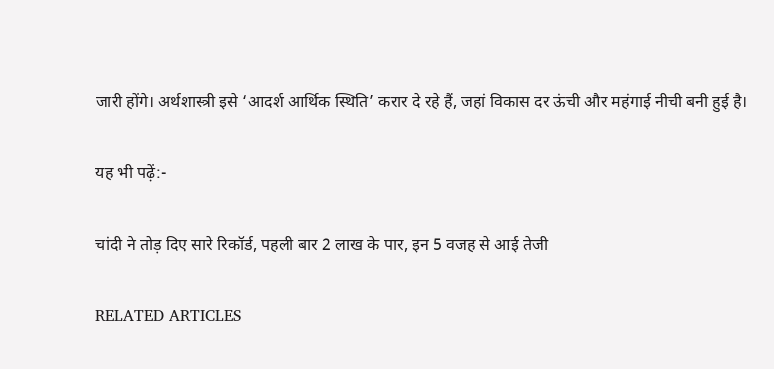जारी होंगे। अर्थशास्त्री इसे ‘आदर्श आर्थिक स्थिति’ करार दे रहे हैं, जहां विकास दर ऊंची और महंगाई नीची बनी हुई है।

यह भी पढ़ें:-

चांदी ने तोड़ दिए सारे रिकॉर्ड, पहली बार 2 लाख के पार, इन 5 वजह से आई तेजी

RELATED ARTICLES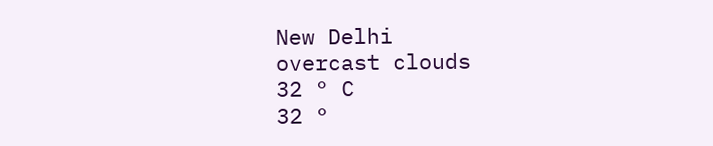New Delhi
overcast clouds
32 ° C
32 °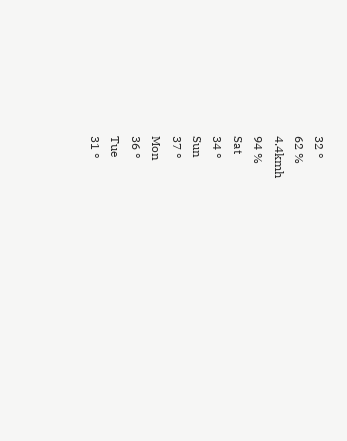32 °
62 %
4.4kmh
94 %
Sat
34 °
Sun
37 °
Mon
36 °
Tue
31 °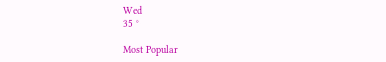Wed
35 °

Most Popular